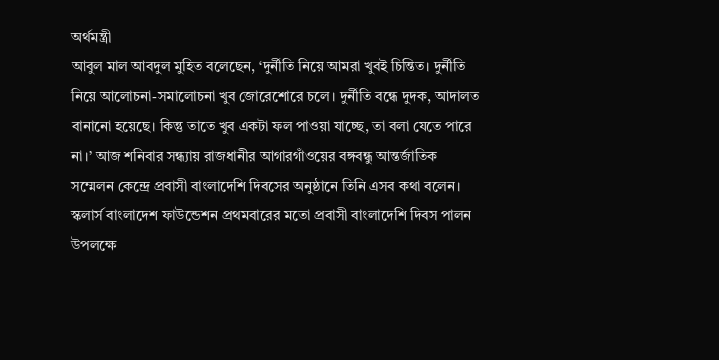অর্থমন্ত্রী
আবুল মাল আবদুল মুহিত বলেছেন, ‘দুর্নীতি নিয়ে আমরা খুবই চিন্তিত। দুর্নীতি
নিয়ে আলোচনা-সমালোচনা খুব জোরেশোরে চলে। দুর্নীতি বন্ধে দুদক, আদালত
বানানো হয়েছে। কিন্তু তাতে খুব একটা ফল পাওয়া যাচ্ছে, তা বলা যেতে পারে
না।’ আজ শনিবার সন্ধ্যায় রাজধানীর আগারগাঁওয়ের বঙ্গবন্ধু আন্তর্জাতিক
সম্মেলন কেন্দ্রে প্রবাসী বাংলাদেশি দিবসের অনুষ্ঠানে তিনি এসব কথা বলেন।
স্কলার্স বাংলাদেশ ফাউন্ডেশন প্রথমবারের মতো প্রবাসী বাংলাদেশি দিবস পালন
উপলক্ষে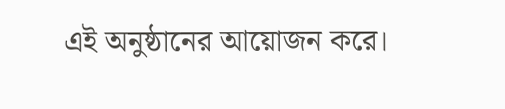এই অনুষ্ঠানের আয়োজন করে।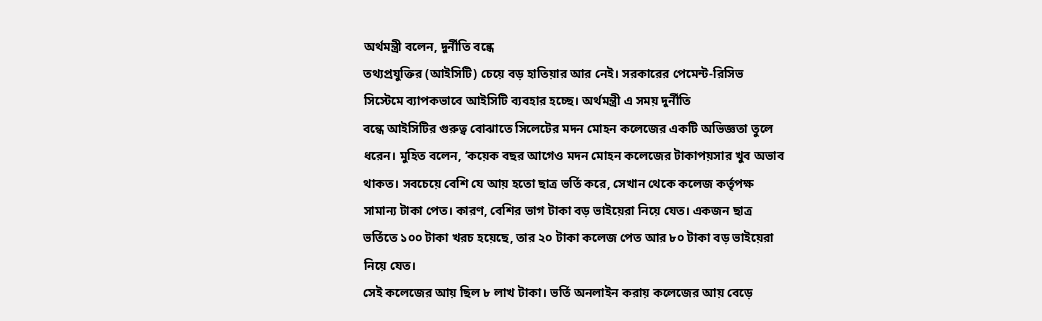অর্থমন্ত্রী বলেন, দুর্নীতি বন্ধে
তথ্যপ্রযুক্তির (আইসিটি) চেয়ে বড় হাতিয়ার আর নেই। সরকারের পেমেন্ট-রিসিভ
সিস্টেমে ব্যাপকভাবে আইসিটি ব্যবহার হচ্ছে। অর্থমন্ত্রী এ সময় দুর্নীতি
বন্ধে আইসিটির গুরুত্ব বোঝাতে সিলেটের মদন মোহন কলেজের একটি অভিজ্ঞতা তুলে
ধরেন। মুহিত বলেন, ‘কয়েক বছর আগেও মদন মোহন কলেজের টাকাপয়সার খুব অভাব
থাকত। সবচেয়ে বেশি যে আয় হতো ছাত্র ভর্তি করে, সেখান থেকে কলেজ কর্তৃপক্ষ
সামান্য টাকা পেত। কারণ, বেশির ভাগ টাকা বড় ভাইয়েরা নিয়ে যেত। একজন ছাত্র
ভর্তিতে ১০০ টাকা খরচ হয়েছে, তার ২০ টাকা কলেজ পেত আর ৮০ টাকা বড় ভাইয়েরা
নিয়ে যেত।
সেই কলেজের আয় ছিল ৮ লাখ টাকা। ভর্তি অনলাইন করায় কলেজের আয় বেড়ে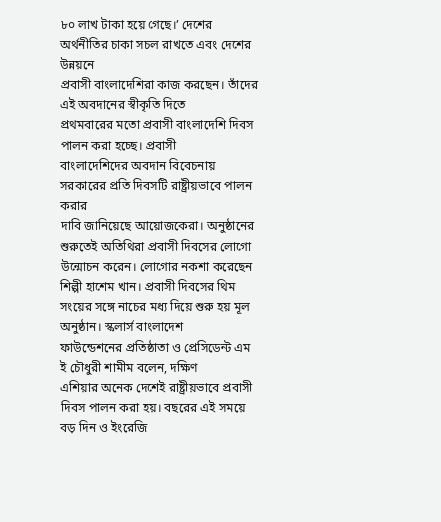৮০ লাখ টাকা হয়ে গেছে।’ দেশের অর্থনীতির চাকা সচল রাখতে এবং দেশের উন্নয়নে
প্রবাসী বাংলাদেশিরা কাজ করছেন। তাঁদের এই অবদানের স্বীকৃতি দিতে
প্রথমবারের মতো প্রবাসী বাংলাদেশি দিবস পালন করা হচ্ছে। প্রবাসী
বাংলাদেশিদের অবদান বিবেচনায় সরকারের প্রতি দিবসটি রাষ্ট্রীয়ভাবে পালন করার
দাবি জানিয়েছে আয়োজকেরা। অনুষ্ঠানের শুরুতেই অতিথিরা প্রবাসী দিবসের লোগো
উন্মোচন করেন। লোগোর নকশা করেছেন শিল্পী হাশেম খান। প্রবাসী দিবসের থিম
সংয়ের সঙ্গে নাচের মধ্য দিয়ে শুরু হয় মূল অনুষ্ঠান। স্কলার্স বাংলাদেশ
ফাউন্ডেশনের প্রতিষ্ঠাতা ও প্রেসিডেন্ট এম ই চৌধুরী শামীম বলেন, দক্ষিণ
এশিয়ার অনেক দেশেই রাষ্ট্রীয়ভাবে প্রবাসী দিবস পালন করা হয়। বছরের এই সময়ে
বড় দিন ও ইংরেজি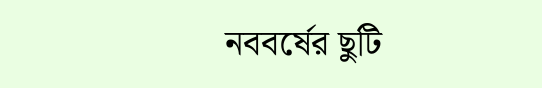নববর্ষের ছুটি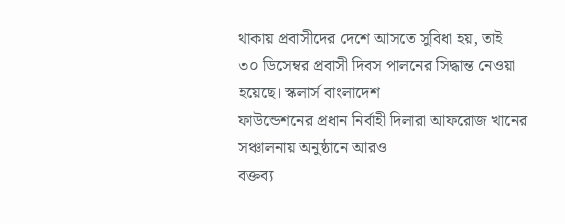থাকায় প্রবাসীদের দেশে আসতে সুবিধা হয়, তাই
৩০ ডিসেম্বর প্রবাসী দিবস পালনের সিদ্ধান্ত নেওয়া হয়েছে। স্কলার্স বাংলাদেশ
ফাউন্ডেশনের প্রধান নির্বাহী দিলারা আফরোজ খানের সঞ্চালনায় অনুষ্ঠানে আরও
বক্তব্য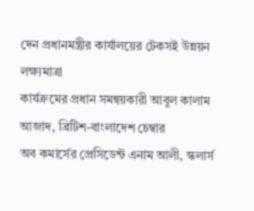দেন প্রধানমন্ত্রীর কার্যালয়ের টেকসই উন্নয়ন লক্ষ্যমাত্রা
কার্যক্রমের প্রধান সমন্বয়কারী আবুল কালাম আজাদ, ব্রিটিশ-বাংলাদেশ চেম্বার
অব কমার্সের প্রেসিডেন্ট এনাম আলী, স্কলার্স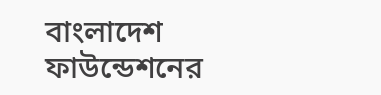বাংলাদেশ ফাউন্ডেশনের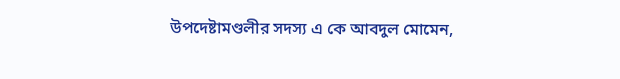উপদেষ্টামণ্ডলীর সদস্য এ কে আবদুল মোমেন,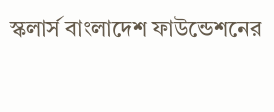স্কলার্স বাংলাদেশ ফাউন্ডেশনের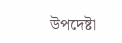উপদেষ্টা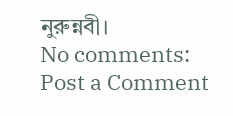নুরুন্নবী।
No comments:
Post a Comment